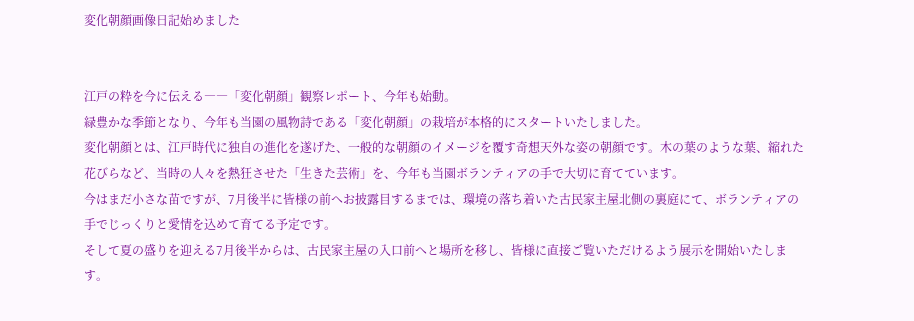変化朝顔画像日記始めました


江戸の粋を今に伝える――「変化朝顔」観察レポート、今年も始動。
緑豊かな季節となり、今年も当園の風物詩である「変化朝顔」の栽培が本格的にスタートいたしました。
変化朝顔とは、江戸時代に独自の進化を遂げた、一般的な朝顔のイメージを覆す奇想天外な姿の朝顔です。木の葉のような葉、縮れた花びらなど、当時の人々を熱狂させた「生きた芸術」を、今年も当園ボランティアの手で大切に育てています。
今はまだ小さな苗ですが、7月後半に皆様の前へお披露目するまでは、環境の落ち着いた古民家主屋北側の裏庭にて、ボランティアの手でじっくりと愛情を込めて育てる予定です。
そして夏の盛りを迎える7月後半からは、古民家主屋の入口前へと場所を移し、皆様に直接ご覧いただけるよう展示を開始いたします。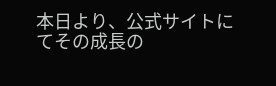本日より、公式サイトにてその成長の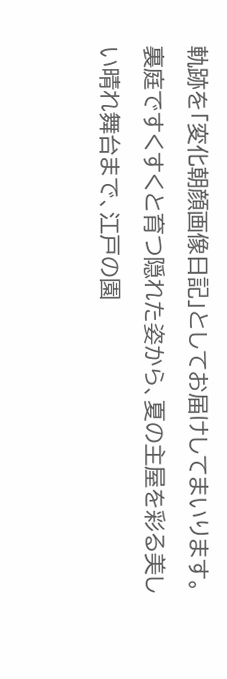軌跡を「変化朝顔画像日記」としてお届けしてまいります。裏庭ですくすくと育つ隠れた姿から、夏の主屋を彩る美しい晴れ舞台まで、江戸の園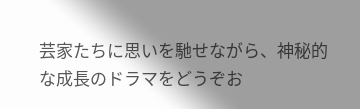芸家たちに思いを馳せながら、神秘的な成長のドラマをどうぞお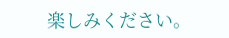楽しみください。